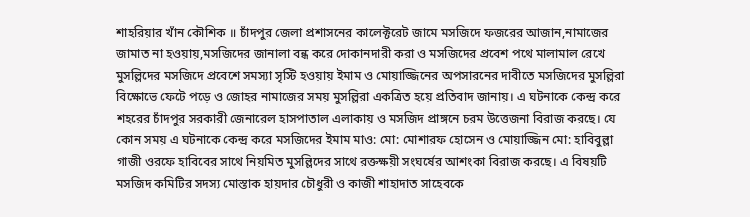শাহরিয়ার খাঁন কৌশিক ॥ চাঁদপুর জেলা প্রশাসনের কালেক্টরেট জামে মসজিদে ফজরের আজান,নামাজের জামাত না হওয়ায়,মসজিদের জানালা বন্ধ করে দোকানদারী করা ও মসজিদের প্রবেশ পথে মালামাল রেখে মুসল্লিদের মসজিদে প্রবেশে সমস্যা সৃস্টি হওয়ায় ইমাম ও মোয়াজ্জিনের অপসারনের দাবীতে মসজিদের মুসল্লিরা বিক্ষোভে ফেটে পড়ে ও জোহর নামাজের সময় মুসল্লিরা একত্রিত হয়ে প্রতিবাদ জানায়। এ ঘটনাকে কেন্দ্র করে শহরের চাঁদপুর সরকারী জেনারেল হাসপাতাল এলাকায় ও মসজিদ প্রাঙ্গনে চরম উত্তেজনা বিরাজ করছে। যে কোন সময় এ ঘটনাকে কেন্দ্র করে মসজিদের ইমাম মাও: মো: মোশারফ হোসেন ও মোয়াজ্জিন মো: হাবিবুল্লা গাজী ওরফে হাবিবের সাথে নিয়মিত মুসল্লিদের সাথে রক্তক্ষয়ী সংঘর্ষের আশংকা বিরাজ করছে। এ বিষয়টি মসজিদ কমিটির সদস্য মোস্তাক হায়দার চৌধুরী ও কাজী শাহাদাত সাহেবকে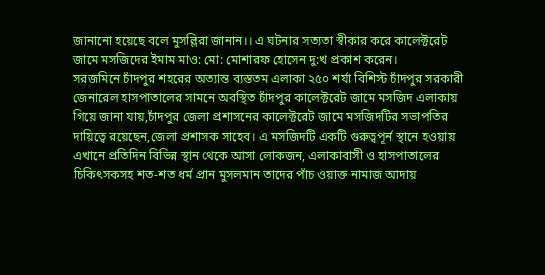জানানো হয়েছে বলে মুসল্লিরা জানান।। এ ঘটনার সত্যতা স্বীকার করে কালেক্টরেট জামে মসজিদের ইমাম মাও: মো: মোশারফ হোসেন দু:খ প্রকাশ করেন।
সরজমিনে চাঁদপুর শহরের অত্যান্ত ব্যস্ততম এলাকা ২৫০ শর্যা বিশিস্ট চাঁদপুর সরকারী জেনারেল হাসপাতালের সামনে অবস্থিত চাঁদপুর কালেক্টরেট জামে মসজিদ এলাকায় গিয়ে জানা যায়,চাঁদপুর জেলা প্রশাসনের কালেক্টরেট জামে মসজিদটির সভাপতির দায়িত্বে রয়েছেন,জেলা প্রশাসক সাহেব। এ মসজিদটি একটি গুরুত্বপূর্ন স্থানে হওয়ায় এখানে প্রতিদিন বিভিন্ন স্থান থেকে আসা লোকজন, এলাকাবাসী ও হাসপাতালের চিকিৎসকসহ শত-শত ধর্ম প্রান মুসলমান তাদের পাঁচ ওয়াক্ত নামাজ আদায়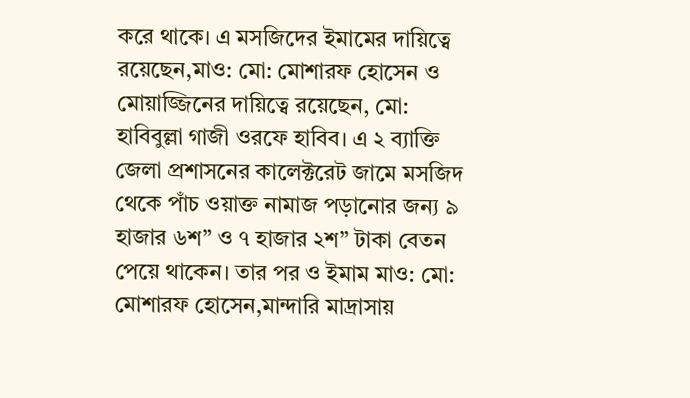করে থাকে। এ মসজিদের ইমামের দায়িত্বে রয়েছেন,মাও: মো: মোশারফ হোসেন ও মোয়াজ্জিনের দায়িত্বে রয়েছেন, মো: হাবিবুল্লা গাজী ওরফে হাবিব। এ ২ ব্যাক্তি জেলা প্রশাসনের কালেক্টরেট জামে মসজিদ থেকে পাঁচ ওয়াক্ত নামাজ পড়ানোর জন্য ৯ হাজার ৬শ” ও ৭ হাজার ২শ” টাকা বেতন পেয়ে থাকেন। তার পর ও ইমাম মাও: মো: মোশারফ হোসেন,মান্দারি মাদ্রাসায়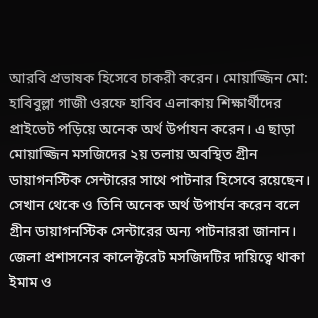আরবি প্রভাষক হিসেবে চাকরী করেন। মোয়াজ্জিন মো: হাবিবুল্লা গাজী ওরফে হাবিব এলাকায় শিক্ষার্থীদের প্রাইভেট পড়িয়ে অনেক অর্থ উর্পাযন করেন। এ ছাড়া মোয়াজ্জিন মসজিদের ২য় তলায় অবস্থিত গ্রীন ডায়াগনস্টিক সেন্টারের সাথে পাটনার হিসেবে রয়েছেন। সেখান থেকে ও তিনি অনেক অর্থ উপার্যন করেন বলে গ্রীন ডায়াগনস্টিক সেন্টারের অন্য পাটনাররা জানান। জেলা প্রশাসনের কালেক্টরেট মসজিদটির দায়িত্বে থাকা ইমাম ও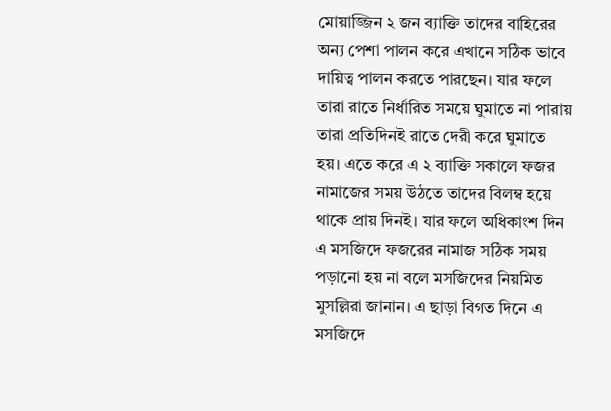মোয়াজ্জিন ২ জন ব্যাক্তি তাদের বাহিরের অন্য পেশা পালন করে এখানে সঠিক ভাবে দায়িত্ব পালন করতে পারছেন। যার ফলে তারা রাতে নির্ধারিত সময়ে ঘুমাতে না পারায় তারা প্রতিদিনই রাতে দেরী করে ঘুমাতে হয়। এতে করে এ ২ ব্যাক্তি সকালে ফজর নামাজের সময় উঠতে তাদের বিলম্ব হয়ে থাকে প্রায় দিনই। যার ফলে অধিকাংশ দিন এ মসজিদে ফজরের নামাজ সঠিক সময় পড়ানো হয় না বলে মসজিদের নিয়মিত মুসল্লিরা জানান। এ ছাড়া বিগত দিনে এ মসজিদে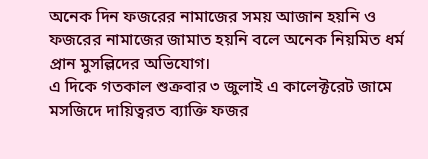অনেক দিন ফজরের নামাজের সময় আজান হয়নি ও ফজরের নামাজের জামাত হয়নি বলে অনেক নিয়মিত ধর্ম প্রান মুসল্লিদের অভিযোগ।
এ দিকে গতকাল শুক্রবার ৩ জুলাই এ কালেক্টরেট জামে মসজিদে দায়িত্বরত ব্যাক্তি ফজর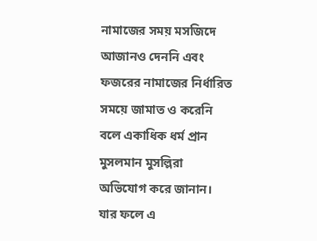নামাজের সময় মসজিদে আজানও দেননি এবং ফজরের নামাজের নির্ধারিত সময়ে জামাত ও করেনি বলে একাধিক ধর্ম প্রান মুসলমান মুসল্লিরা অভিযোগ করে জানান। যার ফলে এ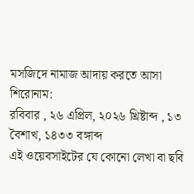মসজিদে নামাজ আদায় করতে আসা
শিরোনাম:
রবিবার , ২৬ এপ্রিল, ২০২৬ খ্রিষ্টাব্দ , ১৩ বৈশাখ, ১৪৩৩ বঙ্গাব্দ
এই ওয়েবসাইটের যে কোনো লেখা বা ছবি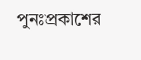পুনঃপ্রকাশের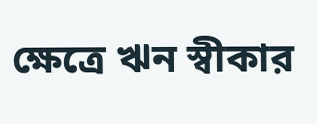ক্ষেত্রে ঋন স্বীকার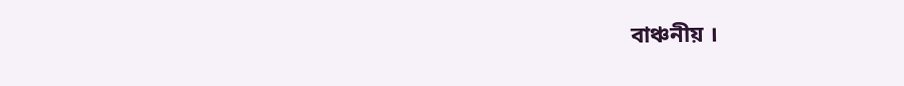বাঞ্চনীয় ।